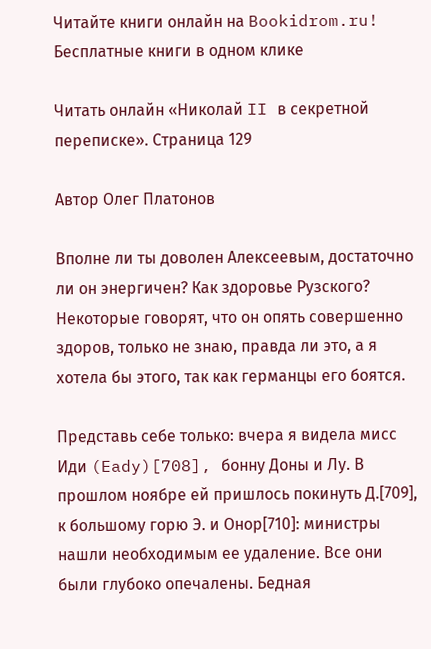Читайте книги онлайн на Bookidrom.ru! Бесплатные книги в одном клике

Читать онлайн «Николай II в секретной переписке». Страница 129

Автор Олег Платонов

Вполне ли ты доволен Алексеевым, достаточно ли он энергичен? Как здоровье Рузского? Некоторые говорят, что он опять совершенно здоров, только не знаю, правда ли это, а я хотела бы этого, так как германцы его боятся.

Представь себе только: вчера я видела мисс Иди (Eady)[708], бонну Доны и Лу. В прошлом ноябре ей пришлось покинуть Д.[709], к большому горю Э. и Онор[710]: министры нашли необходимым ее удаление. Все они были глубоко опечалены. Бедная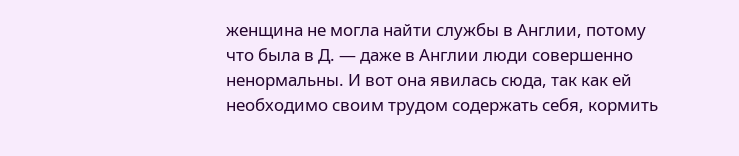женщина не могла найти службы в Англии, потому что была в Д. — даже в Англии люди совершенно ненормальны. И вот она явилась сюда, так как ей необходимо своим трудом содержать себя, кормить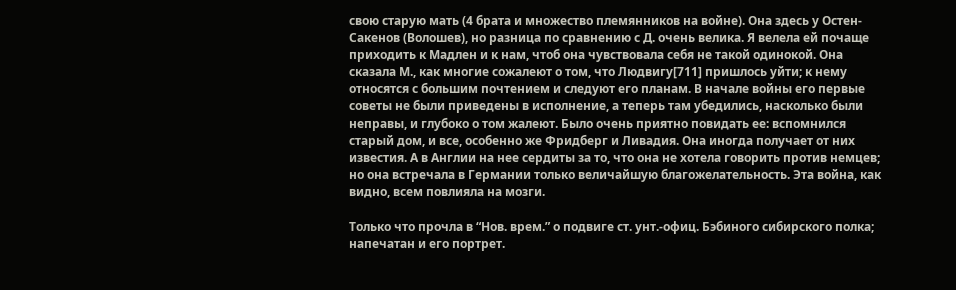свою старую мать (4 брата и множество племянников на войне). Она здесь у Остен-Сакенов (Волошев), но разница по сравнению с Д. очень велика. Я велела ей почаще приходить к Мадлен и к нам, чтоб она чувствовала себя не такой одинокой. Она сказала М., как многие сожалеют о том, что Людвигу[711] пришлось уйти; к нему относятся с большим почтением и следуют его планам. В начале войны его первые советы не были приведены в исполнение, а теперь там убедились, насколько были неправы, и глубоко о том жалеют. Было очень приятно повидать ее: вспомнился старый дом, и все, особенно же Фридберг и Ливадия. Она иногда получает от них известия. А в Англии на нее сердиты за то, что она не хотела говорить против немцев; но она встречала в Германии только величайшую благожелательность. Эта война, как видно, всем повлияла на мозги.

Только что прочла в “Нов. врем.” о подвиге ст. унт.-офиц. Бэбиного сибирского полка; напечатан и его портрет.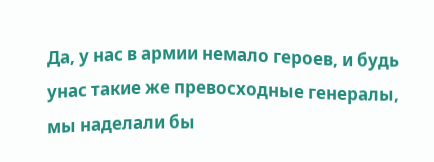Да, у нас в армии немало героев, и будь унас такие же превосходные генералы, мы наделали бы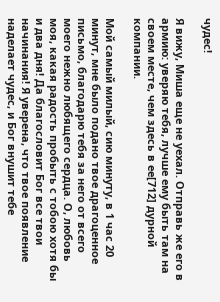чудес!

Я вижу, Миша еще не уехал. Отправь же его в армию: уверяю тебя, лучше ему быть там на своем месте, чем здесь в ее[712] дурной компании.

Мой самый милый, сию минуту, в 1 час 20 минут, мне было подано твое драгоценное письмо, благодарю тебя за него от всего моего нежно любящего сердца. О, любовь моя, какая радость пробыть с тобою хотя бы и два дня! Да благословит Бог все твои начинания! Я уверена, что твое появление наделает чудес, и Бог внушит тебе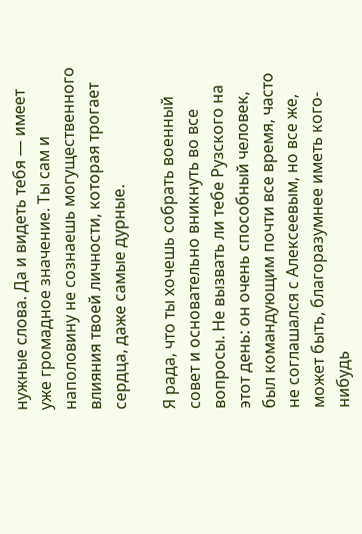нужные слова. Да и видеть тебя — имеет уже громадное значение. Ты сам и наполовину не сознаешь могущественного влияния твоей личности, которая трогает сердца, даже самые дурные.

Я рада, что ты хочешь собрать военный совет и основательно вникнуть во все вопросы. Не вызвать ли тебе Рузского на этот день: он очень способный человек, был командующим почти все время, часто не соглашался с Алексеевым, но все же, может быть, благоразумнее иметь кого-нибудь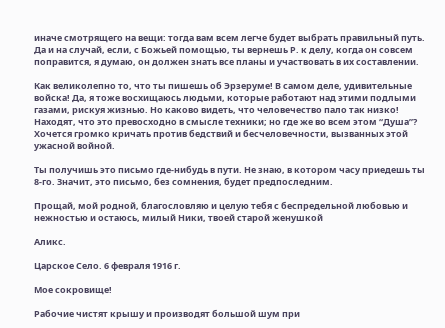иначе смотрящего на вещи: тогда вам всем легче будет выбрать правильный путь. Да и на случай, если, с Божьей помощью, ты вернешь Р. к делу, когда он совсем поправится, я думаю, он должен знать все планы и участвовать в их составлении.

Как великолепно то, что ты пишешь об Эрзеруме! В самом деле, удивительные войска! Да, я тоже восхищаюсь людьми, которые работают над этими подлыми газами, рискуя жизнью. Но каково видеть, что человечество пало так низко! Находят, что это превосходно в смысле техники; но где же во всем этом “Душа”? Хочется громко кричать против бедствий и бесчеловечности, вызванных этой ужасной войной.

Ты получишь это письмо где-нибудь в пути. Не знаю, в котором часу приедешь ты 8-го. Значит, это письмо, без сомнения, будет предпоследним.

Прощай, мой родной, благословляю и целую тебя с беспредельной любовью и нежностью и остаюсь, милый Ники, твоей старой женушкой

Аликс.

Царское Село. 6 февраля 1916 г.

Мое сокровище!

Рабочие чистят крышу и производят большой шум при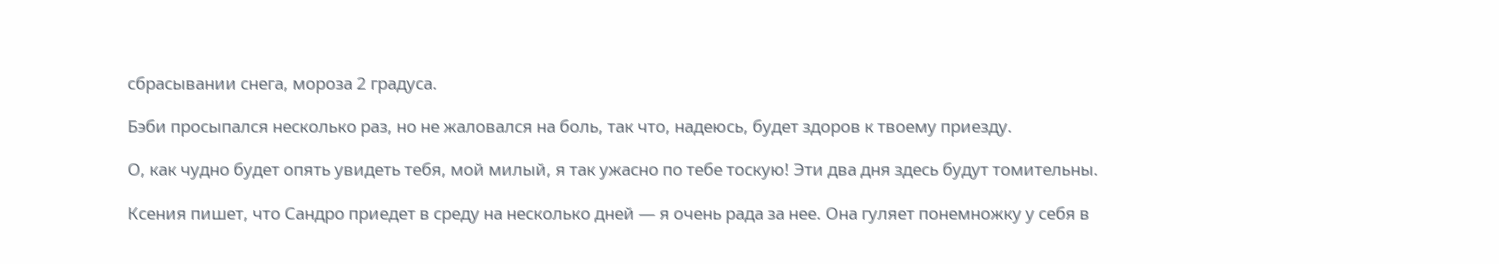сбрасывании снега, мороза 2 градуса.

Бэби просыпался несколько раз, но не жаловался на боль, так что, надеюсь, будет здоров к твоему приезду.

О, как чудно будет опять увидеть тебя, мой милый, я так ужасно по тебе тоскую! Эти два дня здесь будут томительны.

Ксения пишет, что Сандро приедет в среду на несколько дней — я очень рада за нее. Она гуляет понемножку у себя в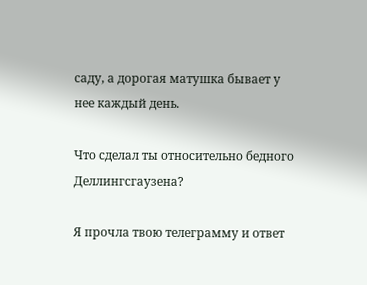саду, а дорогая матушка бывает у нее каждый день.

Что сделал ты относительно бедного Деллингсгаузена?

Я прочла твою телеграмму и ответ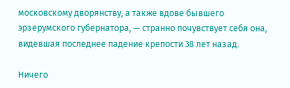московскому дворянству, а также вдове бывшего эрзерумского губернатора, — странно почувствует себя она, видевшая последнее падение крепости 38 лет назад.

Ничего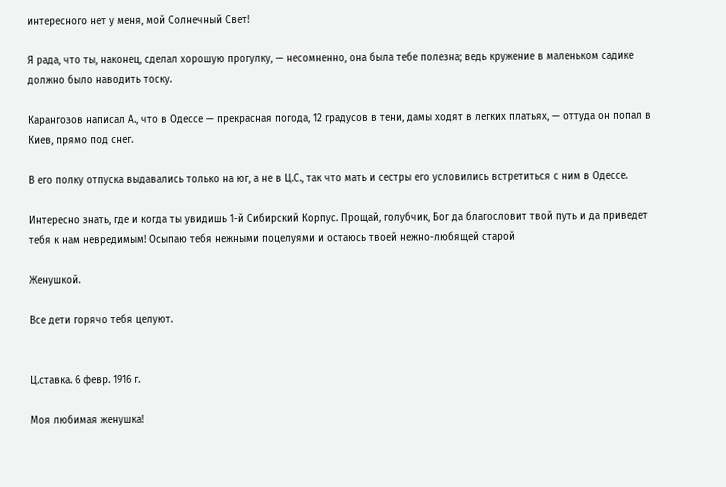интересного нет у меня, мой Солнечный Свет!

Я рада, что ты, наконец, сделал хорошую прогулку, — несомненно, она была тебе полезна; ведь кружение в маленьком садике должно было наводить тоску.

Карангозов написал А., что в Одессе — прекрасная погода, 12 градусов в тени, дамы ходят в легких платьях, — оттуда он попал в Киев, прямо под снег.

В его полку отпуска выдавались только на юг, а не в Ц.С., так что мать и сестры его условились встретиться с ним в Одессе.

Интересно знать, где и когда ты увидишь 1-й Сибирский Корпус. Прощай, голубчик, Бог да благословит твой путь и да приведет тебя к нам невредимым! Осыпаю тебя нежными поцелуями и остаюсь твоей нежно-любящей старой

Женушкой.

Все дети горячо тебя целуют.


Ц.ставка. 6 февр. 1916 г.

Моя любимая женушка!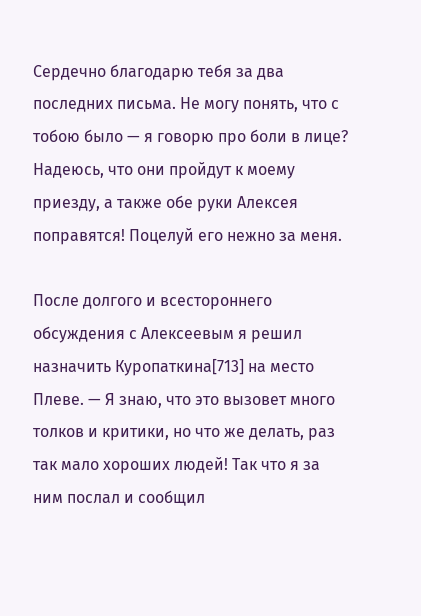Сердечно благодарю тебя за два последних письма. Не могу понять, что с тобою было — я говорю про боли в лице? Надеюсь, что они пройдут к моему приезду, а также обе руки Алексея поправятся! Поцелуй его нежно за меня.

После долгого и всестороннего обсуждения с Алексеевым я решил назначить Куропаткина[713] на место Плеве. — Я знаю, что это вызовет много толков и критики, но что же делать, раз так мало хороших людей! Так что я за ним послал и сообщил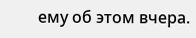ему об этом вчера.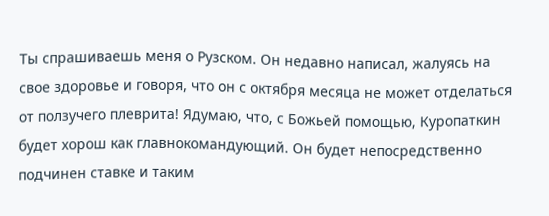Ты спрашиваешь меня о Рузском. Он недавно написал, жалуясь на свое здоровье и говоря, что он с октября месяца не может отделаться от ползучего плеврита! Ядумаю, что, с Божьей помощью, Куропаткин будет хорош как главнокомандующий. Он будет непосредственно подчинен ставке и таким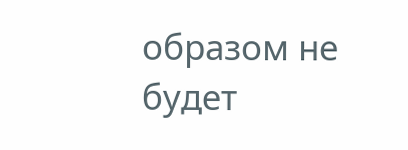образом не будет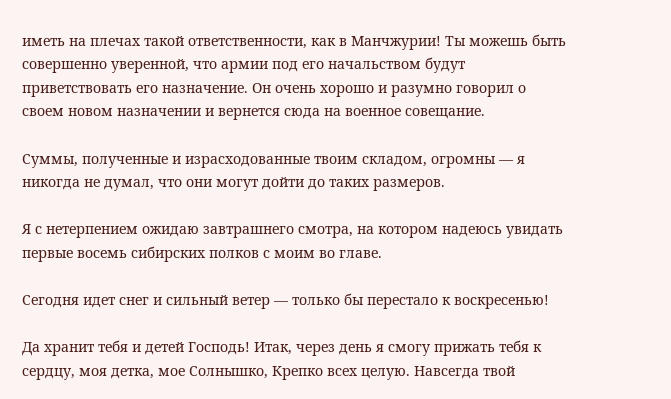иметь на плечах такой ответственности, как в Манчжурии! Ты можешь быть совершенно уверенной, что армии под его начальством будут приветствовать его назначение. Он очень хорошо и разумно говорил о своем новом назначении и вернется сюда на военное совещание.

Суммы, полученные и израсходованные твоим складом, огромны — я никогда не думал, что они могут дойти до таких размеров.

Я с нетерпением ожидаю завтрашнего смотра, на котором надеюсь увидать первые восемь сибирских полков с моим во главе.

Сегодня идет снег и сильный ветер — только бы перестало к воскресенью!

Да хранит тебя и детей Господь! Итак, через день я смогу прижать тебя к сердцу, моя детка, мое Солнышко, Крепко всех целую. Навсегда твой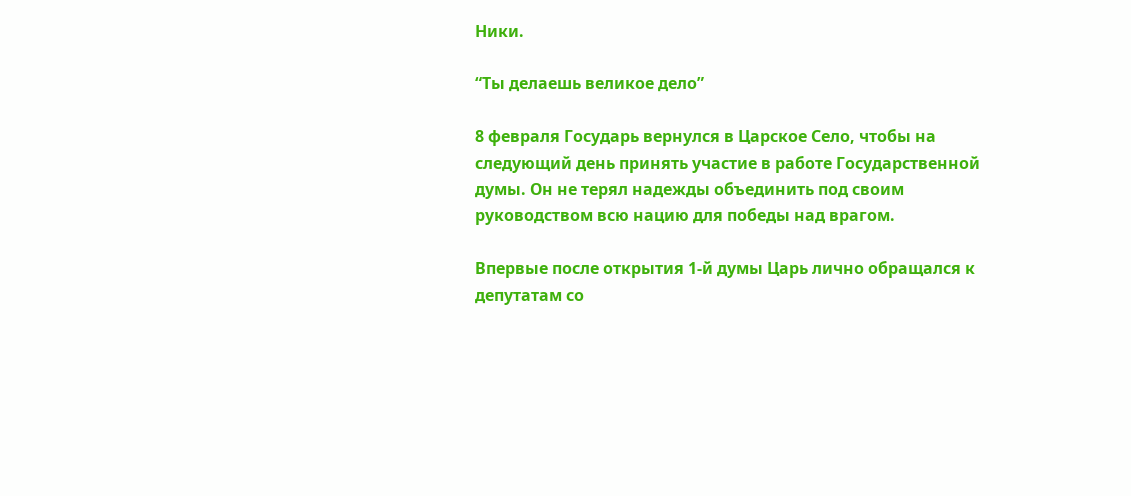Ники.

“Ты делаешь великое дело”

8 февраля Государь вернулся в Царское Село, чтобы на следующий день принять участие в работе Государственной думы. Он не терял надежды объединить под своим руководством всю нацию для победы над врагом.

Впервые после открытия 1-й думы Царь лично обращался к депутатам со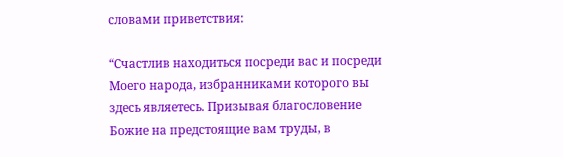словами приветствия:

“Счастлив находиться посреди вас и посреди Моего народа, избранниками которого вы здесь являетесь. Призывая благословение Божие на предстоящие вам труды, в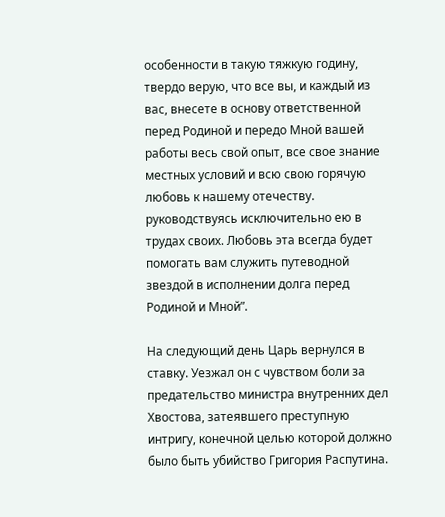особенности в такую тяжкую годину, твердо верую, что все вы, и каждый из вас, внесете в основу ответственной перед Родиной и передо Мной вашей работы весь свой опыт, все свое знание местных условий и всю свою горячую любовь к нашему отечеству. руководствуясь исключительно ею в трудах своих. Любовь эта всегда будет помогать вам служить путеводной звездой в исполнении долга перед Родиной и Мной”.

На следующий день Царь вернулся в ставку. Уезжал он с чувством боли за предательство министра внутренних дел Хвостова, затеявшего преступную интригу, конечной целью которой должно было быть убийство Григория Распутина.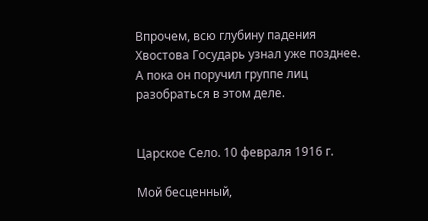Впрочем, всю глубину падения Хвостова Государь узнал уже позднее. А пока он поручил группе лиц разобраться в этом деле.


Царское Село. 10 февраля 1916 г.

Мой бесценный,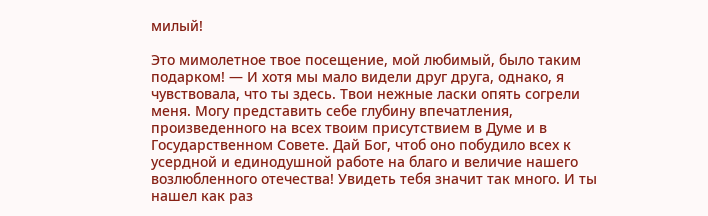милый!

Это мимолетное твое посещение, мой любимый, было таким подарком! — И хотя мы мало видели друг друга, однако, я чувствовала, что ты здесь. Твои нежные ласки опять согрели меня. Могу представить себе глубину впечатления, произведенного на всех твоим присутствием в Думе и в Государственном Совете. Дай Бог, чтоб оно побудило всех к усердной и единодушной работе на благо и величие нашего возлюбленного отечества! Увидеть тебя значит так много. И ты нашел как раз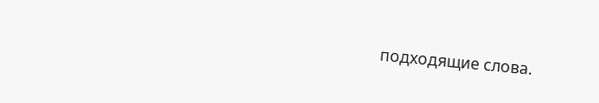подходящие слова.